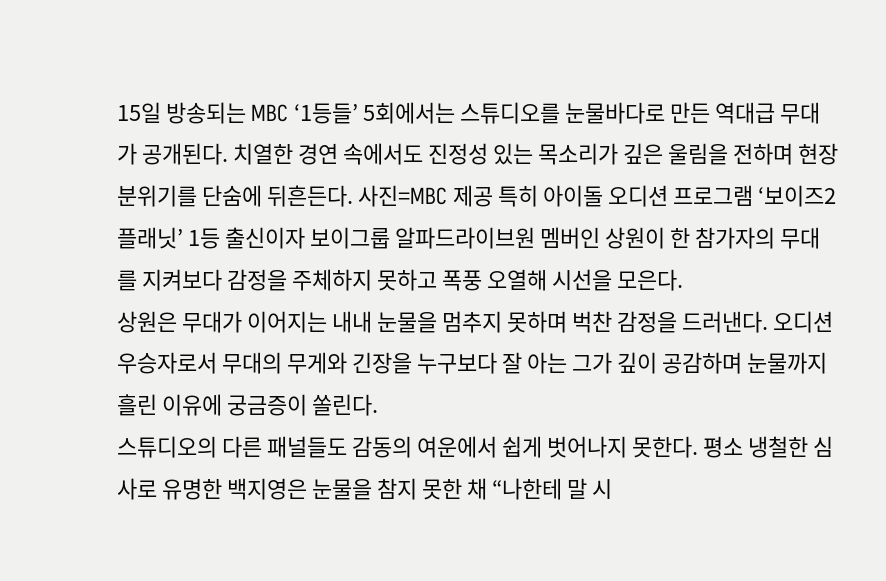15일 방송되는 MBC ‘1등들’ 5회에서는 스튜디오를 눈물바다로 만든 역대급 무대가 공개된다. 치열한 경연 속에서도 진정성 있는 목소리가 깊은 울림을 전하며 현장 분위기를 단숨에 뒤흔든다. 사진=MBC 제공 특히 아이돌 오디션 프로그램 ‘보이즈2플래닛’ 1등 출신이자 보이그룹 알파드라이브원 멤버인 상원이 한 참가자의 무대를 지켜보다 감정을 주체하지 못하고 폭풍 오열해 시선을 모은다.
상원은 무대가 이어지는 내내 눈물을 멈추지 못하며 벅찬 감정을 드러낸다. 오디션 우승자로서 무대의 무게와 긴장을 누구보다 잘 아는 그가 깊이 공감하며 눈물까지 흘린 이유에 궁금증이 쏠린다.
스튜디오의 다른 패널들도 감동의 여운에서 쉽게 벗어나지 못한다. 평소 냉철한 심사로 유명한 백지영은 눈물을 참지 못한 채 “나한테 말 시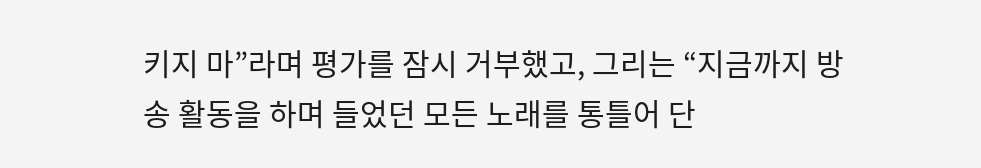키지 마”라며 평가를 잠시 거부했고, 그리는 “지금까지 방송 활동을 하며 들었던 모든 노래를 통틀어 단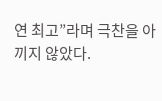연 최고”라며 극찬을 아끼지 않았다.